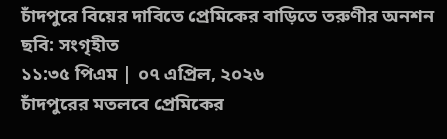চাঁদপুরে বিয়ের দাবিতে প্রেমিকের বাড়িতে তরুণীর অনশন
ছবি: সংগৃহীত
১১:৩৫ পিএম | ০৭ এপ্রিল, ২০২৬
চাঁদপুরের মতলবে প্রেমিকের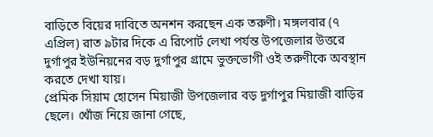বাড়িতে বিয়ের দাবিতে অনশন করছেন এক তরুণী। মঙ্গলবার (৭ এপ্রিল) রাত ৯টার দিকে এ রিপোর্ট লেখা পর্যন্ত উপজেলার উত্তরে দুর্গাপুর ইউনিয়নের বড় দুর্গাপুর গ্রামে ভুক্তভোগী ওই তরুণীকে অবস্থান করতে দেখা যায়।
প্রেমিক সিয়াম হোসেন মিয়াজী উপজেলার বড় দুর্গাপুর মিয়াজী বাড়ির ছেলে। খোঁজ নিয়ে জানা গেছে,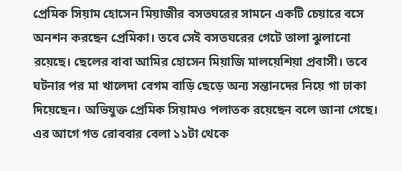প্রেমিক সিয়াম হোসেন মিয়াজীর বসতঘরের সামনে একটি চেয়ারে বসে অনশন করছেন প্রেমিকা। তবে সেই বসতঘরের গেটে তালা ঝুলানো রয়েছে। ছেলের বাবা আমির হোসেন মিয়াজি মালয়েশিয়া প্রবাসী। তবে ঘটনার পর মা খালেদা বেগম বাড়ি ছেড়ে অন্য সন্তানদের নিয়ে গা ঢাকা দিয়েছেন। অভিযুক্ত প্রেমিক সিয়ামও পলাতক রয়েছেন বলে জানা গেছে।
এর আগে গত রোববার বেলা ১১টা থেকে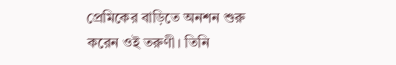প্রেমিকের বাড়িতে অনশন শুরু করেন ওই তরুণী। তিনি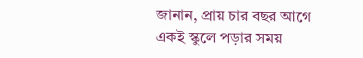জানান, প্রায় চার বছর আগে একই স্কুলে পড়ার সময়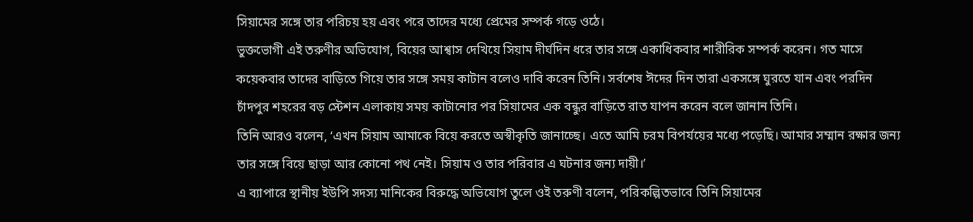সিয়ামের সঙ্গে তার পরিচয় হয় এবং পরে তাদের মধ্যে প্রেমের সম্পর্ক গড়ে ওঠে।
ভুক্তভোগী এই তরুণীর অভিযোগ, বিয়ের আশ্বাস দেখিয়ে সিয়াম দীর্ঘদিন ধরে তার সঙ্গে একাধিকবার শারীরিক সম্পর্ক করেন। গত মাসে কয়েকবার তাদের বাড়িতে গিয়ে তার সঙ্গে সময় কাটান বলেও দাবি করেন তিনি। সর্বশেষ ঈদের দিন তারা একসঙ্গে ঘুরতে যান এবং পরদিন চাঁদপুর শহরের বড় স্টেশন এলাকায় সময় কাটানোর পর সিয়ামের এক বন্ধুর বাড়িতে রাত যাপন করেন বলে জানান তিনি।
তিনি আরও বলেন, ‘এখন সিয়াম আমাকে বিয়ে করতে অস্বীকৃতি জানাচ্ছে। এতে আমি চরম বিপর্যয়ের মধ্যে পড়েছি। আমার সম্মান রক্ষার জন্য তার সঙ্গে বিয়ে ছাড়া আর কোনো পথ নেই। সিয়াম ও তার পরিবার এ ঘটনার জন্য দায়ী।’
এ ব্যাপারে স্থানীয় ইউপি সদস্য মানিকের বিরুদ্ধে অভিযোগ তুলে ওই তরুণী বলেন, পরিকল্পিতভাবে তিনি সিয়ামের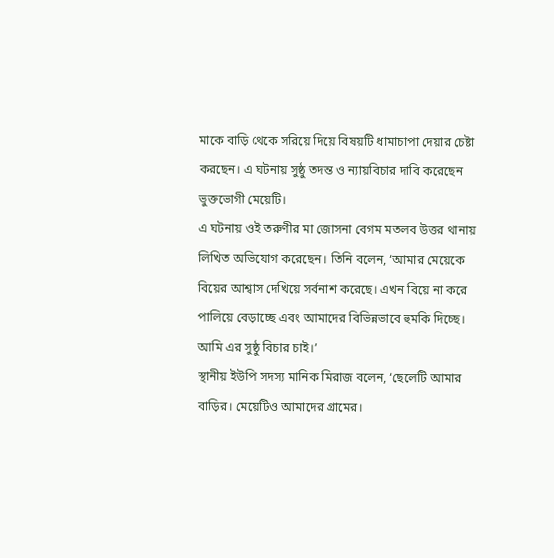মাকে বাড়ি থেকে সরিয়ে দিয়ে বিষয়টি ধামাচাপা দেয়ার চেষ্টা করছেন। এ ঘটনায় সুষ্ঠু তদন্ত ও ন্যায়বিচার দাবি করেছেন ভুক্তভোগী মেয়েটি।
এ ঘটনায় ওই তরুণীর মা জোসনা বেগম মতলব উত্তর থানায় লিখিত অভিযোগ করেছেন। তিনি বলেন, ‘আমার মেয়েকে বিয়ের আশ্বাস দেখিয়ে সর্বনাশ করেছে। এখন বিয়ে না করে পালিয়ে বেড়াচ্ছে এবং আমাদের বিভিন্নভাবে হুমকি দিচ্ছে। আমি এর সুষ্ঠু বিচার চাই।’
স্থানীয় ইউপি সদস্য মানিক মিরাজ বলেন, ‘ছেলেটি আমার বাড়ির। মেয়েটিও আমাদের গ্রামের।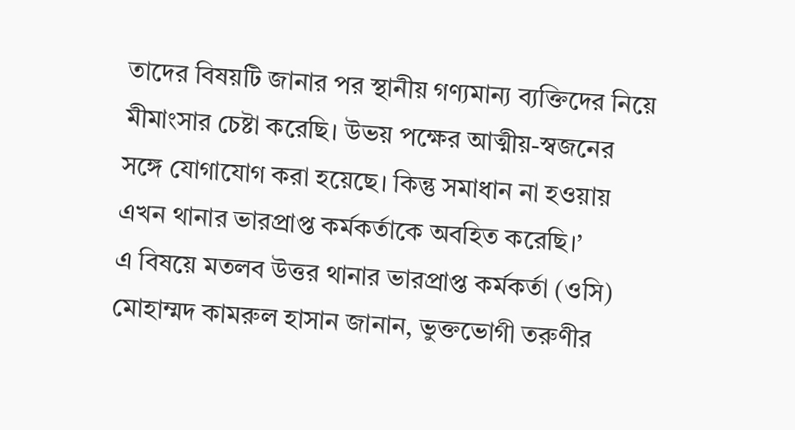তাদের বিষয়টি জানার পর স্থানীয় গণ্যমান্য ব্যক্তিদের নিয়ে মীমাংসার চেষ্টা করেছি। উভয় পক্ষের আত্মীয়-স্বজনের সঙ্গে যোগাযোগ করা হয়েছে। কিন্তু সমাধান না হওয়ায় এখন থানার ভারপ্রাপ্ত কর্মকর্তাকে অবহিত করেছি।’
এ বিষয়ে মতলব উত্তর থানার ভারপ্রাপ্ত কর্মকর্তা (ওসি) মোহাম্মদ কামরুল হাসান জানান, ভুক্তভোগী তরুণীর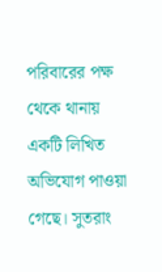পরিবারের পক্ষ থেকে থানায় একটি লিখিত অভিযোগ পাওয়া গেছে। সুতরাং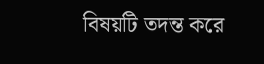বিষয়টি তদন্ত করে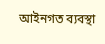আইনগত ব্যবস্থা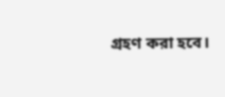গ্রহণ করা হবে।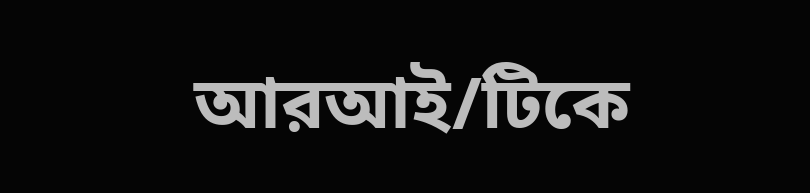আরআই/টিকে